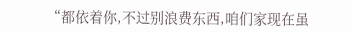“都依着你,不过别浪费东西,咱们家现在虽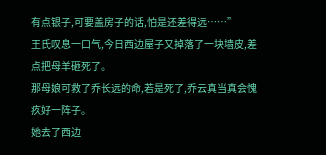有点银子,可要盖房子的话,怕是还差得远……”
王氏叹息一口气,今日西边屋子又掉落了一块墙皮,差点把母羊砸死了。
那母娘可救了乔长远的命,若是死了,乔云真当真会愧疚好一阵子。
她去了西边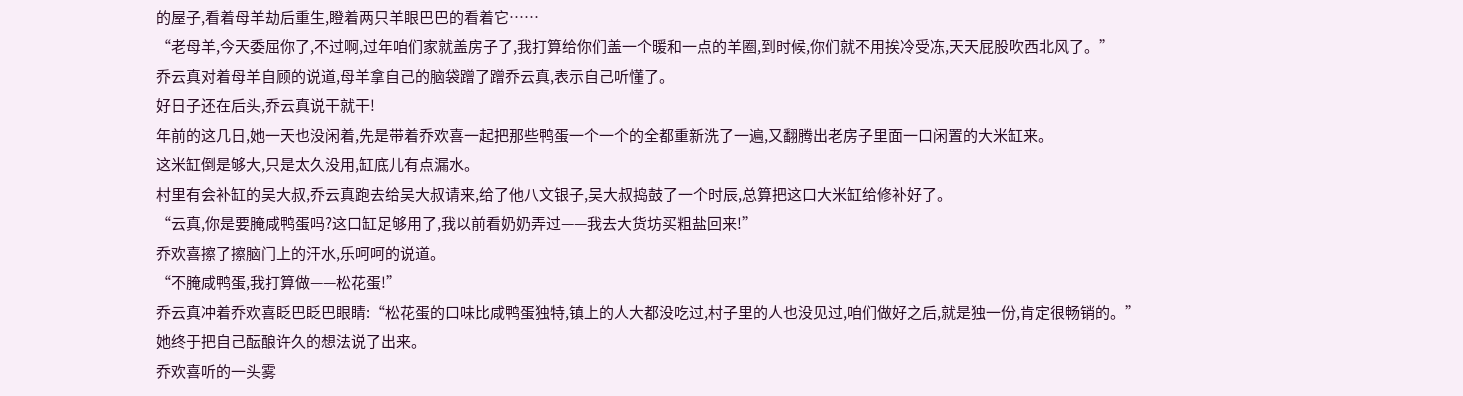的屋子,看着母羊劫后重生,瞪着两只羊眼巴巴的看着它……
“老母羊,今天委屈你了,不过啊,过年咱们家就盖房子了,我打算给你们盖一个暖和一点的羊圈,到时候,你们就不用挨冷受冻,天天屁股吹西北风了。”
乔云真对着母羊自顾的说道,母羊拿自己的脑袋蹭了蹭乔云真,表示自己听懂了。
好日子还在后头,乔云真说干就干!
年前的这几日,她一天也没闲着,先是带着乔欢喜一起把那些鸭蛋一个一个的全都重新洗了一遍,又翻腾出老房子里面一口闲置的大米缸来。
这米缸倒是够大,只是太久没用,缸底儿有点漏水。
村里有会补缸的吴大叔,乔云真跑去给吴大叔请来,给了他八文银子,吴大叔捣鼓了一个时辰,总算把这口大米缸给修补好了。
“云真,你是要腌咸鸭蛋吗?这口缸足够用了,我以前看奶奶弄过——我去大货坊买粗盐回来!”
乔欢喜擦了擦脑门上的汗水,乐呵呵的说道。
“不腌咸鸭蛋,我打算做——松花蛋!”
乔云真冲着乔欢喜眨巴眨巴眼睛:“松花蛋的口味比咸鸭蛋独特,镇上的人大都没吃过,村子里的人也没见过,咱们做好之后,就是独一份,肯定很畅销的。”
她终于把自己酝酿许久的想法说了出来。
乔欢喜听的一头雾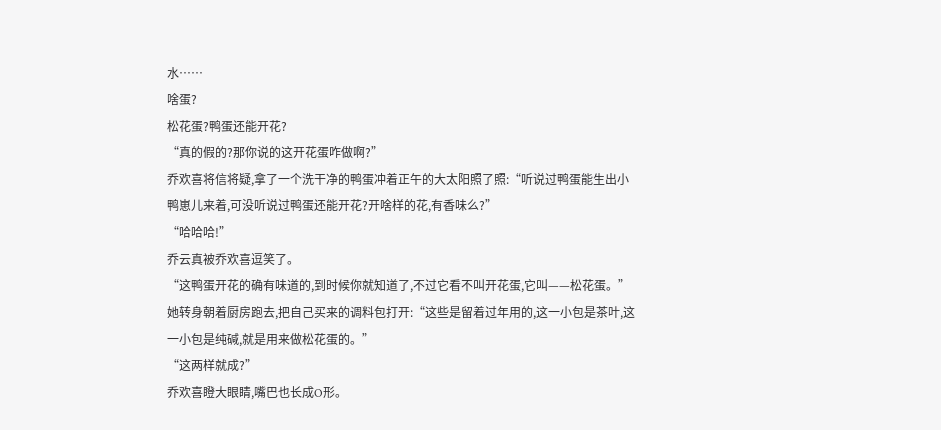水……
啥蛋?
松花蛋?鸭蛋还能开花?
“真的假的?那你说的这开花蛋咋做啊?”
乔欢喜将信将疑,拿了一个洗干净的鸭蛋冲着正午的大太阳照了照:“听说过鸭蛋能生出小鸭崽儿来着,可没听说过鸭蛋还能开花?开啥样的花,有香味么?”
“哈哈哈!”
乔云真被乔欢喜逗笑了。
“这鸭蛋开花的确有味道的,到时候你就知道了,不过它看不叫开花蛋,它叫——松花蛋。”她转身朝着厨房跑去,把自己买来的调料包打开:“这些是留着过年用的,这一小包是茶叶,这一小包是纯碱,就是用来做松花蛋的。”
“这两样就成?”
乔欢喜瞪大眼睛,嘴巴也长成O形。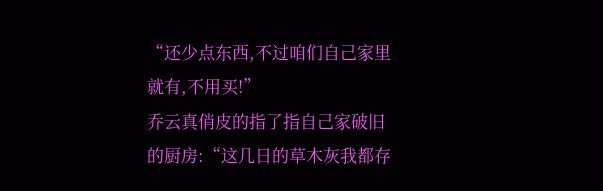“还少点东西,不过咱们自己家里就有,不用买!”
乔云真俏皮的指了指自己家破旧的厨房:“这几日的草木灰我都存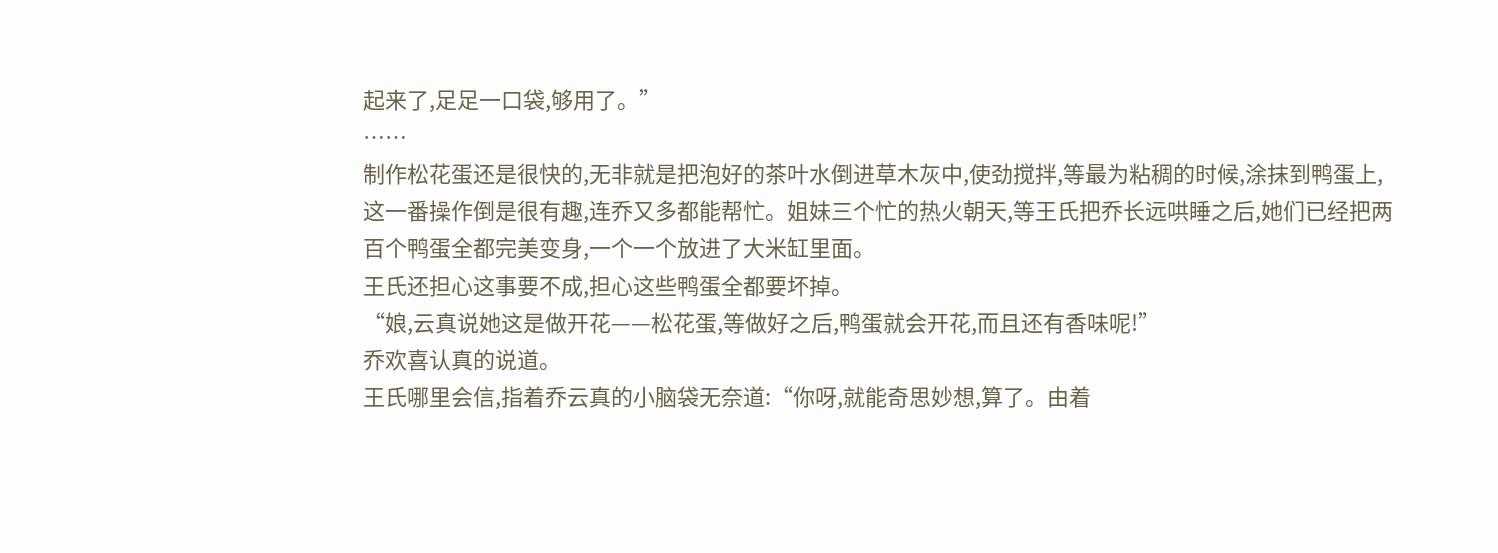起来了,足足一口袋,够用了。”
……
制作松花蛋还是很快的,无非就是把泡好的茶叶水倒进草木灰中,使劲搅拌,等最为粘稠的时候,涂抹到鸭蛋上,这一番操作倒是很有趣,连乔又多都能帮忙。姐妹三个忙的热火朝天,等王氏把乔长远哄睡之后,她们已经把两百个鸭蛋全都完美变身,一个一个放进了大米缸里面。
王氏还担心这事要不成,担心这些鸭蛋全都要坏掉。
“娘,云真说她这是做开花——松花蛋,等做好之后,鸭蛋就会开花,而且还有香味呢!”
乔欢喜认真的说道。
王氏哪里会信,指着乔云真的小脑袋无奈道:“你呀,就能奇思妙想,算了。由着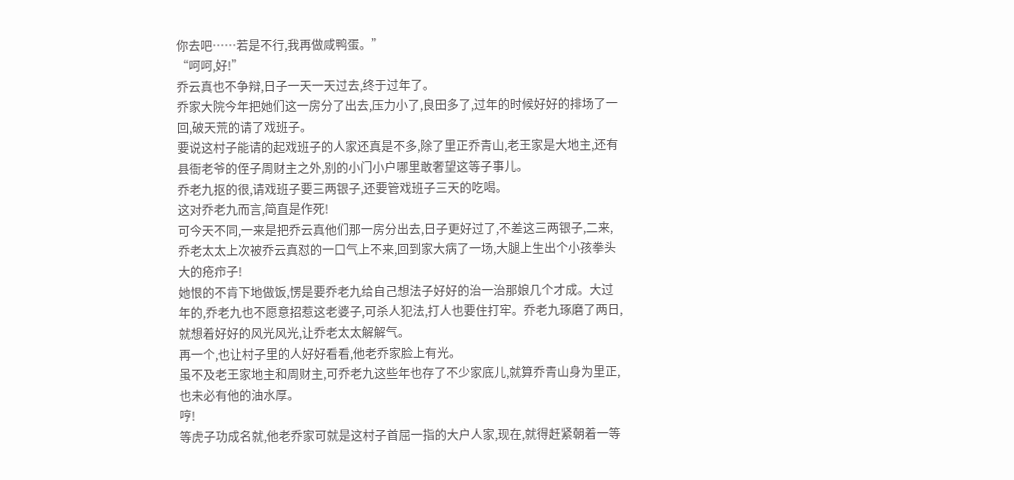你去吧……若是不行,我再做咸鸭蛋。”
“呵呵,好!”
乔云真也不争辩,日子一天一天过去,终于过年了。
乔家大院今年把她们这一房分了出去,压力小了,良田多了,过年的时候好好的排场了一回,破天荒的请了戏班子。
要说这村子能请的起戏班子的人家还真是不多,除了里正乔青山,老王家是大地主,还有县衙老爷的侄子周财主之外,别的小门小户哪里敢奢望这等子事儿。
乔老九抠的很,请戏班子要三两银子,还要管戏班子三天的吃喝。
这对乔老九而言,简直是作死!
可今天不同,一来是把乔云真他们那一房分出去,日子更好过了,不差这三两银子,二来,乔老太太上次被乔云真怼的一口气上不来,回到家大病了一场,大腿上生出个小孩拳头大的疮疖子!
她恨的不肯下地做饭,愣是要乔老九给自己想法子好好的治一治那娘几个才成。大过年的,乔老九也不愿意招惹这老婆子,可杀人犯法,打人也要住打牢。乔老九琢磨了两日,就想着好好的风光风光,让乔老太太解解气。
再一个,也让村子里的人好好看看,他老乔家脸上有光。
虽不及老王家地主和周财主,可乔老九这些年也存了不少家底儿,就算乔青山身为里正,也未必有他的油水厚。
哼!
等虎子功成名就,他老乔家可就是这村子首屈一指的大户人家,现在,就得赶紧朝着一等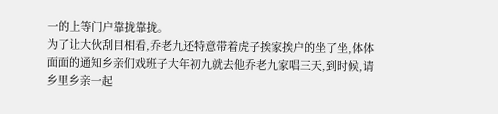一的上等门户靠拢靠拢。
为了让大伙刮目相看,乔老九还特意带着虎子挨家挨户的坐了坐,体体面面的通知乡亲们戏班子大年初九就去他乔老九家唱三天,到时候,请乡里乡亲一起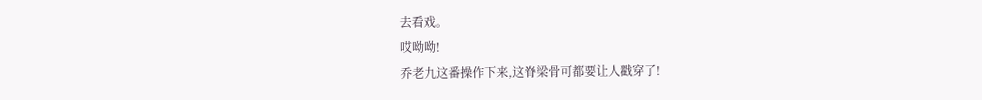去看戏。
哎呦呦!
乔老九这番操作下来,这脊梁骨可都要让人戳穿了!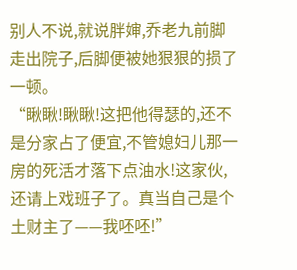别人不说,就说胖婶,乔老九前脚走出院子,后脚便被她狠狠的损了一顿。
“瞅瞅!瞅瞅!这把他得瑟的,还不是分家占了便宜,不管媳妇儿那一房的死活才落下点油水!这家伙,还请上戏班子了。真当自己是个土财主了——我呸呸!”